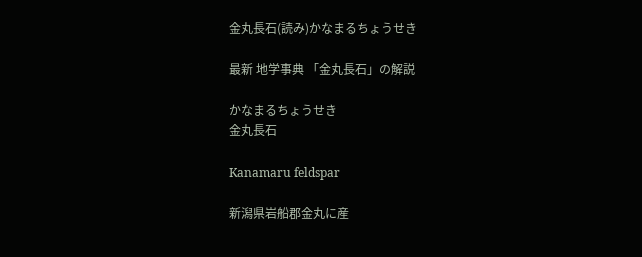金丸長石(読み)かなまるちょうせき

最新 地学事典 「金丸長石」の解説

かなまるちょうせき
金丸長石

Kanamaru feldspar

新潟県岩船郡金丸に産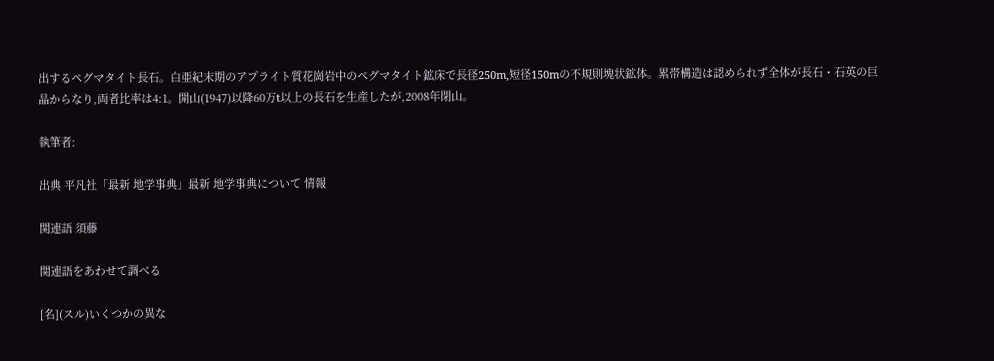出するペグマタイト長石。白亜紀末期のアプライト質花崗岩中のペグマタイト鉱床で長径250m,短径150mの不規則塊状鉱体。累帯構造は認められず全体が長石・石英の巨晶からなり,両者比率は4:1。開山(1947)以降60万t以上の長石を生産したが,2008年閉山。

執筆者:

出典 平凡社「最新 地学事典」最新 地学事典について 情報

関連語 須藤

関連語をあわせて調べる

[名](スル)いくつかの異な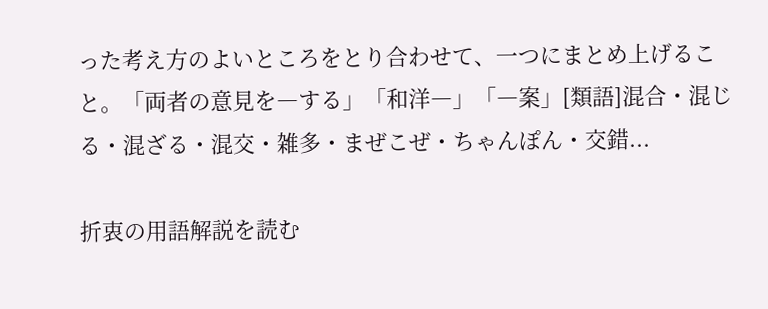った考え方のよいところをとり合わせて、一つにまとめ上げること。「両者の意見を―する」「和洋―」「―案」[類語]混合・混じる・混ざる・混交・雑多・まぜこぜ・ちゃんぽん・交錯...

折衷の用語解説を読む